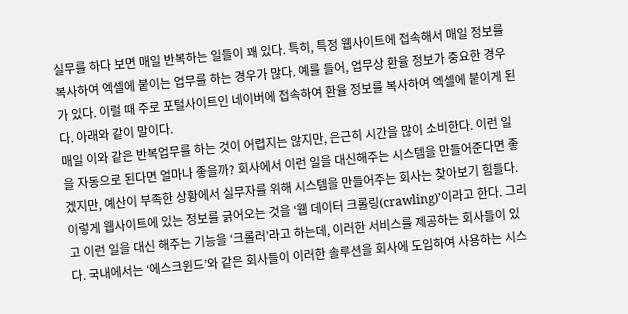실무를 하다 보면 매일 반복하는 일들이 꽤 있다. 특히, 특정 웹사이트에 접속해서 매일 정보를 복사하여 엑셀에 붙이는 업무를 하는 경우가 많다. 예를 들어, 업무상 환율 정보가 중요한 경우가 있다. 이럴 때 주로 포털사이트인 네이버에 접속하여 환율 정보를 복사하여 엑셀에 붙이게 된다. 아래와 같이 말이다.
매일 이와 같은 반복업무를 하는 것이 어렵지는 않지만, 은근히 시간을 많이 소비한다. 이런 일을 자동으로 된다면 얼마나 좋을까? 회사에서 이런 일을 대신해주는 시스템을 만들어준다면 좋겠지만, 예산이 부족한 상황에서 실무자를 위해 시스템을 만들어주는 회사는 찾아보기 힘들다. 이렇게 웹사이트에 있는 정보를 긁어오는 것을 ‘웹 데이터 크롤링(crawling)’이라고 한다. 그리고 이런 일을 대신 해주는 기능을 ‘크롤러’라고 하는데, 이러한 서비스를 제공하는 회사들이 있다. 국내에서는 ‘에스크윈드’와 같은 회사들이 이러한 솔루션을 회사에 도입하여 사용하는 시스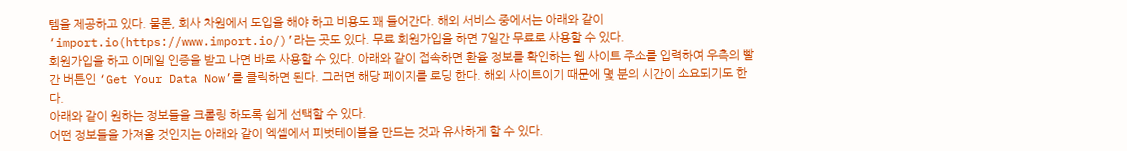템을 제공하고 있다. 물론, 회사 차원에서 도입을 해야 하고 비용도 꽤 들어간다. 해외 서비스 중에서는 아래와 같이 ‘import.io(https://www.import.io/)’라는 곳도 있다. 무료 회원가입을 하면 7일간 무료로 사용할 수 있다.
회원가입을 하고 이메일 인증을 받고 나면 바로 사용할 수 있다. 아래와 같이 접속하면 환율 정보를 확인하는 웹 사이트 주소를 입력하여 우측의 빨간 버튼인 ‘Get Your Data Now’를 클릭하면 된다. 그러면 해당 페이지를 로딩 한다. 해외 사이트이기 때문에 몇 분의 시간이 소요되기도 한다.
아래와 같이 원하는 정보들을 크롤링 하도록 쉽게 선택할 수 있다.
어떤 정보들을 가져올 것인지는 아래와 같이 엑셀에서 피벗테이블을 만드는 것과 유사하게 할 수 있다.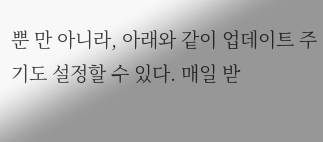뿐 만 아니라, 아래와 같이 업데이트 주기도 설정할 수 있다. 매일 받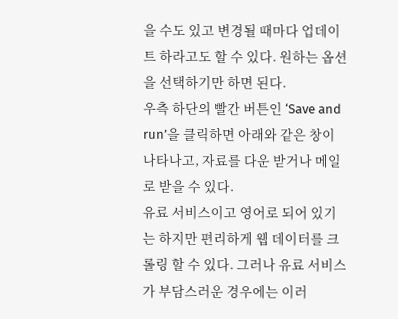을 수도 있고 변경될 때마다 업데이트 하라고도 할 수 있다. 원하는 옵션을 선택하기만 하면 된다.
우측 하단의 빨간 버튼인 ‘Save and run’을 클릭하면 아래와 같은 창이 나타나고, 자료를 다운 받거나 메일로 받을 수 있다.
유료 서비스이고 영어로 되어 있기는 하지만 편리하게 웹 데이터를 크롤링 할 수 있다. 그러나 유료 서비스가 부담스러운 경우에는 이러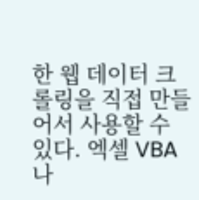한 웹 데이터 크롤링을 직접 만들어서 사용할 수 있다. 엑셀 VBA나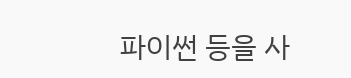파이썬 등을 사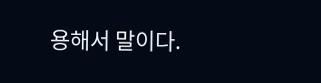용해서 말이다.